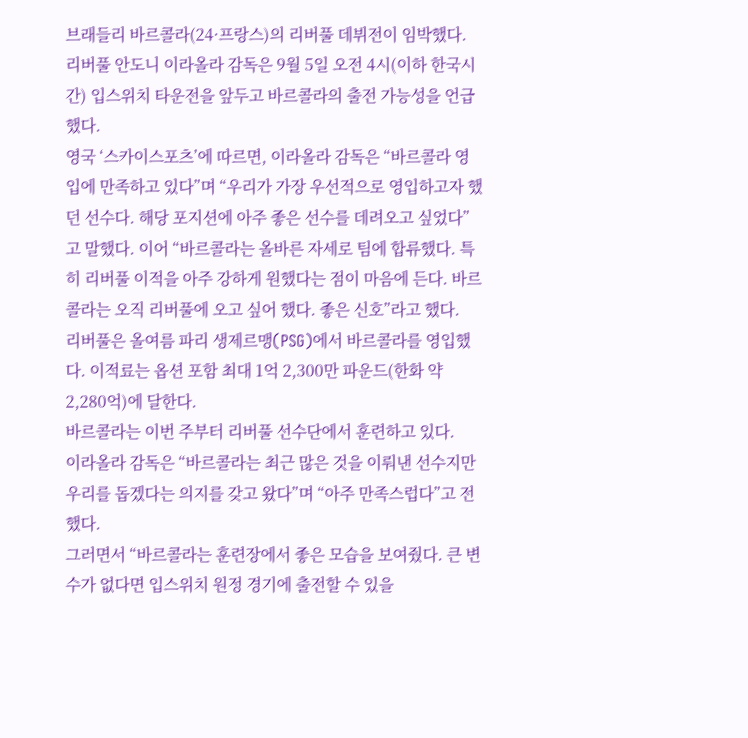브래들리 바르콜라(24·프랑스)의 리버풀 데뷔전이 임박했다.
리버풀 안도니 이라올라 감독은 9월 5일 오전 4시(이하 한국시간) 입스위치 타운전을 앞두고 바르콜라의 출전 가능성을 언급했다.
영국 ‘스카이스포츠’에 따르면, 이라올라 감독은 “바르콜라 영입에 만족하고 있다”며 “우리가 가장 우선적으로 영입하고자 했던 선수다. 해당 포지션에 아주 좋은 선수를 데려오고 싶었다”고 말했다. 이어 “바르콜라는 올바른 자세로 팀에 합류했다. 특히 리버풀 이적을 아주 강하게 원했다는 점이 마음에 든다. 바르콜라는 오직 리버풀에 오고 싶어 했다. 좋은 신호”라고 했다.
리버풀은 올여름 파리 생제르맹(PSG)에서 바르콜라를 영입했다. 이적료는 옵션 포함 최대 1억 2,300만 파운드(한화 약 2,280억)에 달한다.
바르콜라는 이번 주부터 리버풀 선수단에서 훈련하고 있다.
이라올라 감독은 “바르콜라는 최근 많은 것을 이뤄낸 선수지만 우리를 돕겠다는 의지를 갖고 왔다”며 “아주 만족스럽다”고 전했다.
그러면서 “바르콜라는 훈련장에서 좋은 모습을 보여줬다. 큰 변수가 없다면 입스위치 원정 경기에 출전할 수 있을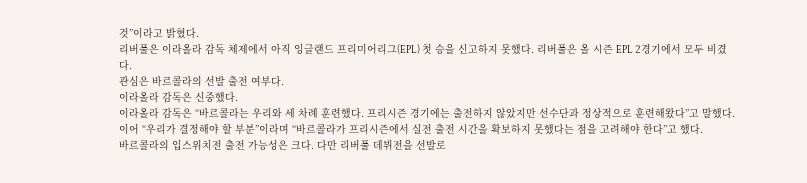것”이라고 밝혔다.
리버풀은 이라올라 감독 체제에서 아직 잉글랜드 프리미어리그(EPL) 첫 승을 신고하지 못했다. 리버풀은 올 시즌 EPL 2경기에서 모두 비겼다.
관심은 바르콜라의 선발 출전 여부다.
이라올라 감독은 신중했다.
이라올라 감독은 “바르콜라는 우리와 세 차례 훈련했다. 프리시즌 경기에는 출전하지 않았지만 선수단과 정상적으로 훈련해왔다”고 말했다.
이어 “우리가 결정해야 할 부분”이라며 “바르콜라가 프리시즌에서 실전 출전 시간을 확보하지 못했다는 점을 고려해야 한다”고 했다.
바르콜라의 입스위치전 출전 가능성은 크다. 다만 리버풀 데뷔전을 선발로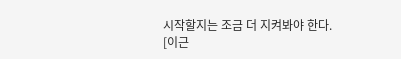시작할지는 조금 더 지켜봐야 한다.
[이근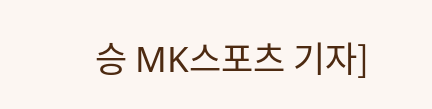승 MK스포츠 기자]